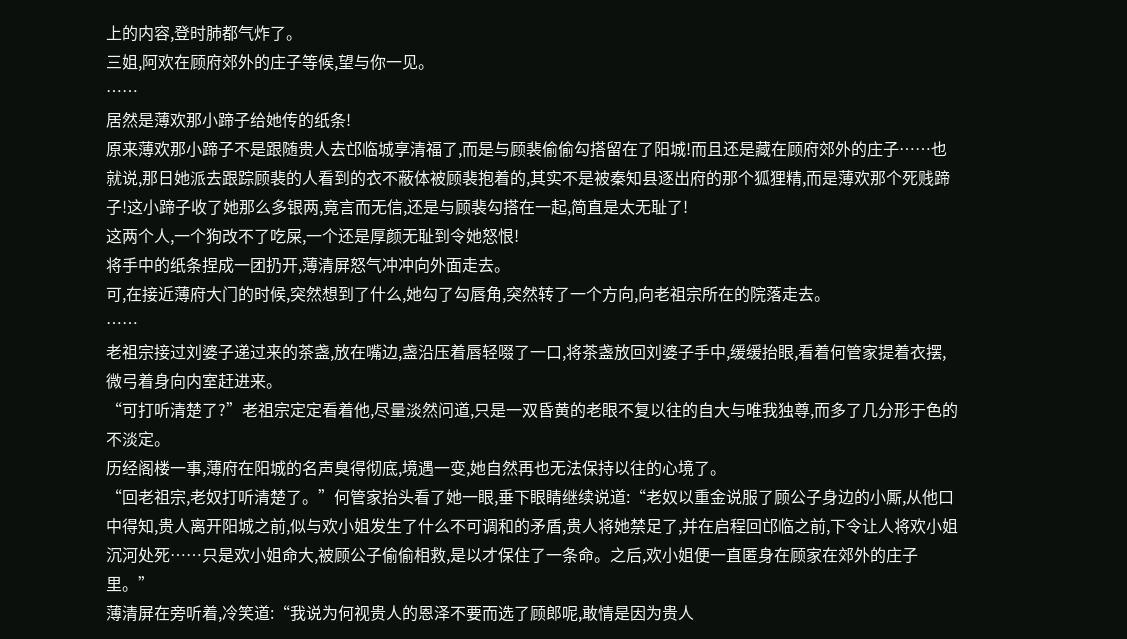上的内容,登时肺都气炸了。
三姐,阿欢在顾府郊外的庄子等候,望与你一见。
……
居然是薄欢那小蹄子给她传的纸条!
原来薄欢那小蹄子不是跟随贵人去邙临城享清福了,而是与顾裴偷偷勾搭留在了阳城!而且还是藏在顾府郊外的庄子……也就说,那日她派去跟踪顾裴的人看到的衣不蔽体被顾裴抱着的,其实不是被秦知县逐出府的那个狐狸精,而是薄欢那个死贱蹄子!这小蹄子收了她那么多银两,竟言而无信,还是与顾裴勾搭在一起,简直是太无耻了!
这两个人,一个狗改不了吃屎,一个还是厚颜无耻到令她怒恨!
将手中的纸条捏成一团扔开,薄清屏怒气冲冲向外面走去。
可,在接近薄府大门的时候,突然想到了什么,她勾了勾唇角,突然转了一个方向,向老祖宗所在的院落走去。
……
老祖宗接过刘婆子递过来的茶盏,放在嘴边,盏沿压着唇轻啜了一口,将茶盏放回刘婆子手中,缓缓抬眼,看着何管家提着衣摆,微弓着身向内室赶进来。
“可打听清楚了?”老祖宗定定看着他,尽量淡然问道,只是一双昏黄的老眼不复以往的自大与唯我独尊,而多了几分形于色的不淡定。
历经阁楼一事,薄府在阳城的名声臭得彻底,境遇一变,她自然再也无法保持以往的心境了。
“回老祖宗,老奴打听清楚了。”何管家抬头看了她一眼,垂下眼睛继续说道:“老奴以重金说服了顾公子身边的小厮,从他口中得知,贵人离开阳城之前,似与欢小姐发生了什么不可调和的矛盾,贵人将她禁足了,并在启程回邙临之前,下令让人将欢小姐沉河处死……只是欢小姐命大,被顾公子偷偷相救,是以才保住了一条命。之后,欢小姐便一直匿身在顾家在郊外的庄子里。”
薄清屏在旁听着,冷笑道:“我说为何视贵人的恩泽不要而选了顾郎呢,敢情是因为贵人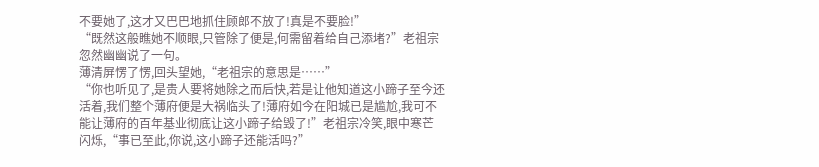不要她了,这才又巴巴地抓住顾郎不放了!真是不要脸!”
“既然这般瞧她不顺眼,只管除了便是,何需留着给自己添堵?”老祖宗忽然幽幽说了一句。
薄清屏愣了愣,回头望她,“老祖宗的意思是……”
“你也听见了,是贵人要将她除之而后快,若是让他知道这小蹄子至今还活着,我们整个薄府便是大祸临头了!薄府如今在阳城已是尴尬,我可不能让薄府的百年基业彻底让这小蹄子给毁了!”老祖宗冷笑,眼中寒芒闪烁,“事已至此,你说,这小蹄子还能活吗?”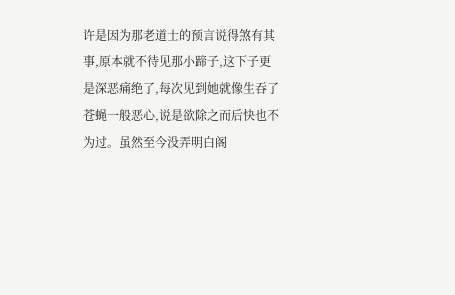许是因为那老道士的预言说得煞有其事,原本就不待见那小蹄子,这下子更是深恶痛绝了,每次见到她就像生吞了苍蝇一般恶心,说是欲除之而后快也不为过。虽然至今没弄明白阁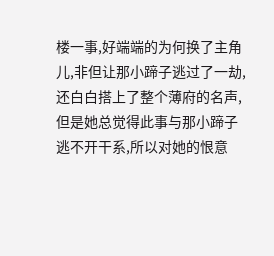楼一事,好端端的为何换了主角儿,非但让那小蹄子逃过了一劫,还白白搭上了整个薄府的名声,但是她总觉得此事与那小蹄子逃不开干系,所以对她的恨意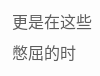更是在这些憋屈的时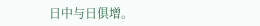日中与日俱增。